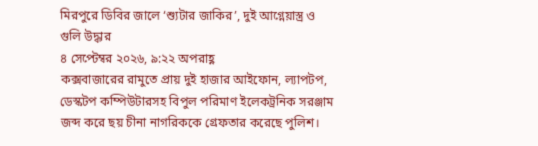মিরপুরে ডিবির জালে ‘শ্যুটার জাকির’, দুই আগ্নেয়াস্ত্র ও গুলি উদ্ধার
৪ সেপ্টেম্বর ২০২৬, ৯:২২ অপরাহ্ণ
কক্সবাজারের রামুতে প্রায় দুই হাজার আইফোন, ল্যাপটপ, ডেস্কটপ কম্পিউটারসহ বিপুল পরিমাণ ইলেকট্রনিক সরঞ্জাম জব্দ করে ছয় চীনা নাগরিককে গ্রেফতার করেছে পুলিশ।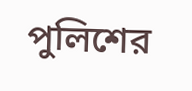পুলিশের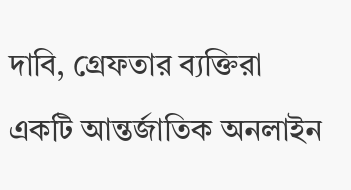দাবি, গ্রেফতার ব্যক্তিরা একটি আন্তর্জাতিক অনলাইন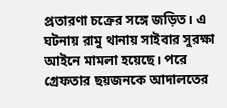প্রতারণা চক্রের সঙ্গে জড়িত। এ ঘটনায় রামু থানায় সাইবার সুরক্ষা আইনে মামলা হয়েছে। পরে গ্রেফতার ছয়জনকে আদালতের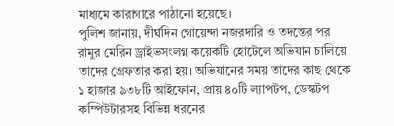মাধ্যমে কারাগারে পাঠানো হয়েছে।
পুলিশ জানায়, দীর্ঘদিন গোয়েন্দা নজরদারি ও তদন্তের পর রামুর মেরিন ড্রাইভসংলগ্ন কয়েকটি হোটেলে অভিযান চালিয়ে তাদের গ্রেফতার করা হয়। অভিযানের সময় তাদের কাছ থেকে ১ হাজার ৯৩৮টি আইফোন, প্রায় ৪০টি ল্যাপটপ, ডেস্কটপ কম্পিউটারসহ বিভিন্ন ধরনের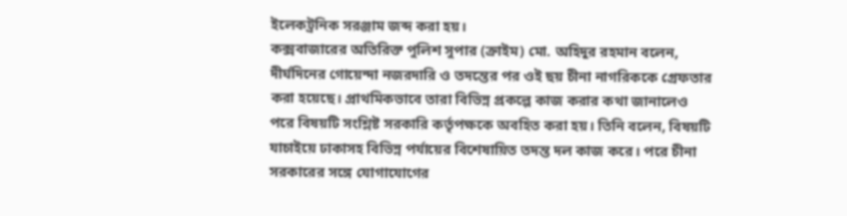ইলেকট্রনিক সরঞ্জাম জব্দ করা হয়।
কক্সবাজারের অতিরিক্ত পুলিশ সুপার (ক্রাইম) মো. অহিদুর রহমান বলেন, দীর্ঘদিনের গোয়েন্দা নজরদারি ও তদন্তের পর ওই ছয় চীনা নাগরিককে গ্রেফতার করা হয়েছে। প্রাথমিকভাবে তারা বিভিন্ন প্রকল্পে কাজ করার কথা জানালেও পরে বিষয়টি সংশ্লিষ্ট সরকারি কর্তৃপক্ষকে অবহিত করা হয়। তিনি বলেন, বিষয়টি যাচাইয়ে ঢাকাসহ বিভিন্ন পর্যায়ের বিশেষায়িত তদন্ত দল কাজ করে। পরে চীনা সরকারের সঙ্গে যোগাযোগের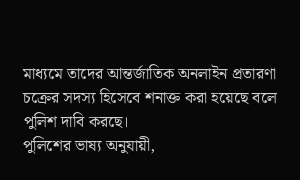মাধ্যমে তাদের আন্তর্জাতিক অনলাইন প্রতারণা চক্রের সদস্য হিসেবে শনাক্ত করা হয়েছে বলে পুলিশ দাবি করছে।
পুলিশের ভাষ্য অনুযায়ী,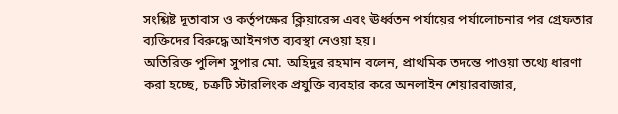সংশ্লিষ্ট দূতাবাস ও কর্তৃপক্ষের ক্লিয়ারেন্স এবং ঊর্ধ্বতন পর্যায়ের পর্যালোচনার পর গ্রেফতার ব্যক্তিদের বিরুদ্ধে আইনগত ব্যবস্থা নেওয়া হয়।
অতিরিক্ত পুলিশ সুপার মো. অহিদুর রহমান বলেন, প্রাথমিক তদন্তে পাওয়া তথ্যে ধারণা করা হচ্ছে, চক্রটি স্টারলিংক প্রযুক্তি ব্যবহার করে অনলাইন শেয়ারবাজার,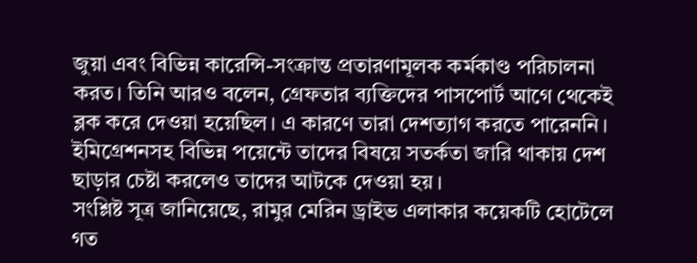জুয়া এবং বিভিন্ন কারেন্সি-সংক্রান্ত প্রতারণামূলক কর্মকাণ্ড পরিচালনা করত। তিনি আরও বলেন, গ্রেফতার ব্যক্তিদের পাসপোর্ট আগে থেকেই ব্লক করে দেওয়া হয়েছিল। এ কারণে তারা দেশত্যাগ করতে পারেননি। ইমিগ্রেশনসহ বিভিন্ন পয়েন্টে তাদের বিষয়ে সতর্কতা জারি থাকায় দেশ ছাড়ার চেষ্টা করলেও তাদের আটকে দেওয়া হয়।
সংশ্লিষ্ট সূত্র জানিয়েছে, রামুর মেরিন ড্রাইভ এলাকার কয়েকটি হোটেলে গত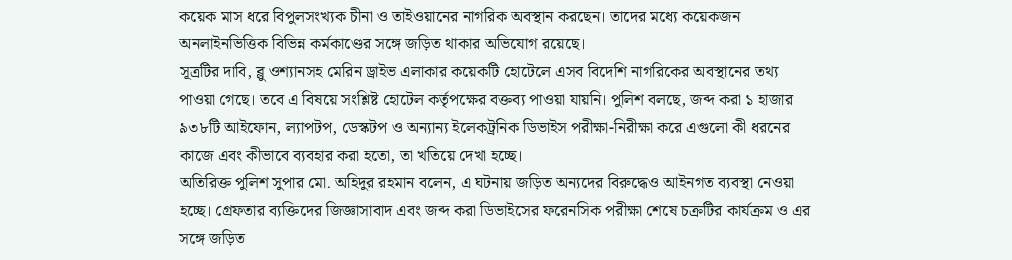কয়েক মাস ধরে বিপুলসংখ্যক চীনা ও তাইওয়ানের নাগরিক অবস্থান করছেন। তাদের মধ্যে কয়েকজন অনলাইনভিত্তিক বিভিন্ন কর্মকাণ্ডের সঙ্গে জড়িত থাকার অভিযোগ রয়েছে।
সূত্রটির দাবি, ব্লু ওশ্যানসহ মেরিন ড্রাইভ এলাকার কয়েকটি হোটেলে এসব বিদেশি নাগরিকের অবস্থানের তথ্য পাওয়া গেছে। তবে এ বিষয়ে সংশ্লিষ্ট হোটেল কর্তৃপক্ষের বক্তব্য পাওয়া যায়নি। পুলিশ বলছে, জব্দ করা ১ হাজার ৯৩৮টি আইফোন, ল্যাপটপ, ডেস্কটপ ও অন্যান্য ইলেকট্রনিক ডিভাইস পরীক্ষা-নিরীক্ষা করে এগুলো কী ধরনের কাজে এবং কীভাবে ব্যবহার করা হতো, তা খতিয়ে দেখা হচ্ছে।
অতিরিক্ত পুলিশ সুপার মো. অহিদুর রহমান বলেন, এ ঘটনায় জড়িত অন্যদের বিরুদ্ধেও আইনগত ব্যবস্থা নেওয়া হচ্ছে। গ্রেফতার ব্যক্তিদের জিজ্ঞাসাবাদ এবং জব্দ করা ডিভাইসের ফরেনসিক পরীক্ষা শেষে চক্রটির কার্যক্রম ও এর সঙ্গে জড়িত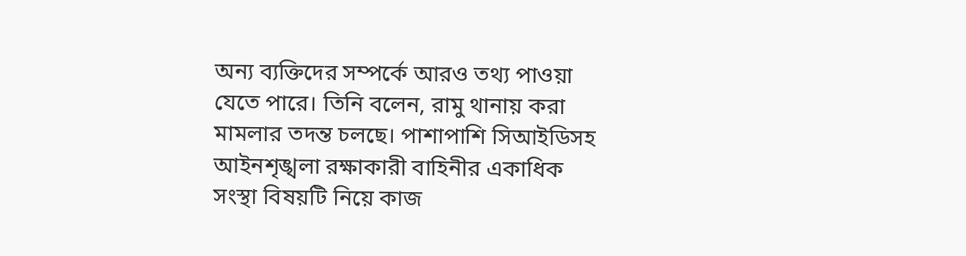অন্য ব্যক্তিদের সম্পর্কে আরও তথ্য পাওয়া যেতে পারে। তিনি বলেন, রামু থানায় করা মামলার তদন্ত চলছে। পাশাপাশি সিআইডিসহ আইনশৃঙ্খলা রক্ষাকারী বাহিনীর একাধিক সংস্থা বিষয়টি নিয়ে কাজ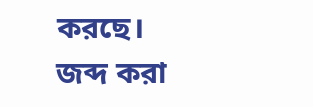করছে। জব্দ করা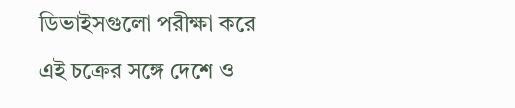ডিভাইসগুলো পরীক্ষা করে এই চক্রের সঙ্গে দেশে ও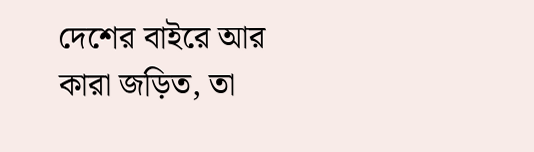দেশের বাইরে আর কারা জড়িত, তা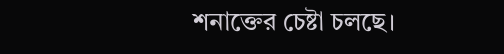শনাক্তের চেষ্টা চলছে।